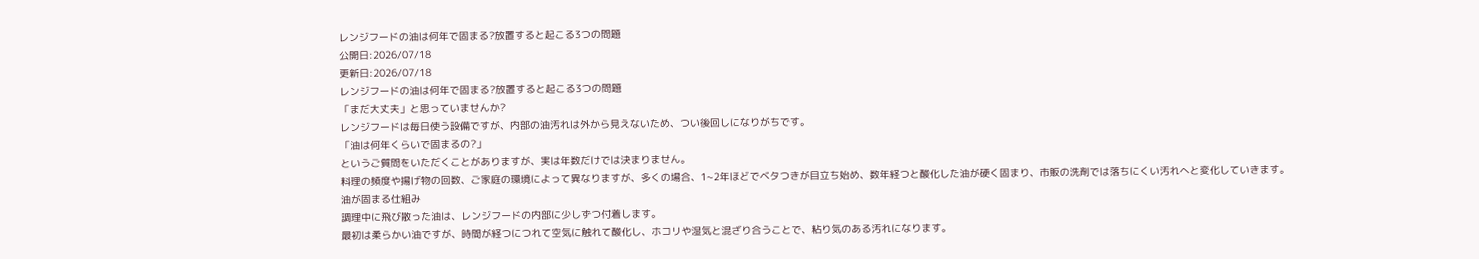レンジフードの油は何年で固まる?放置すると起こる3つの問題
公開日:2026/07/18
更新日:2026/07/18
レンジフードの油は何年で固まる?放置すると起こる3つの問題
「まだ大丈夫」と思っていませんか?
レンジフードは毎日使う設備ですが、内部の油汚れは外から見えないため、つい後回しになりがちです。
「油は何年くらいで固まるの?」
というご質問をいただくことがありますが、実は年数だけでは決まりません。
料理の頻度や揚げ物の回数、ご家庭の環境によって異なりますが、多くの場合、1~2年ほどでベタつきが目立ち始め、数年経つと酸化した油が硬く固まり、市販の洗剤では落ちにくい汚れへと変化していきます。
油が固まる仕組み
調理中に飛び散った油は、レンジフードの内部に少しずつ付着します。
最初は柔らかい油ですが、時間が経つにつれて空気に触れて酸化し、ホコリや湿気と混ざり合うことで、粘り気のある汚れになります。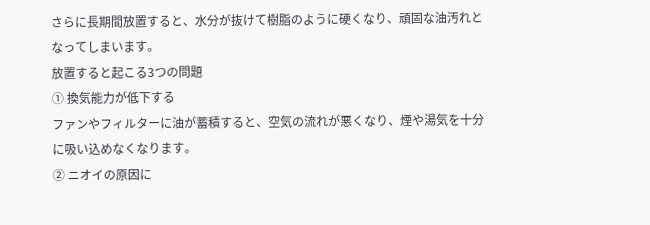さらに長期間放置すると、水分が抜けて樹脂のように硬くなり、頑固な油汚れとなってしまいます。
放置すると起こる3つの問題
① 換気能力が低下する
ファンやフィルターに油が蓄積すると、空気の流れが悪くなり、煙や湯気を十分に吸い込めなくなります。
② ニオイの原因に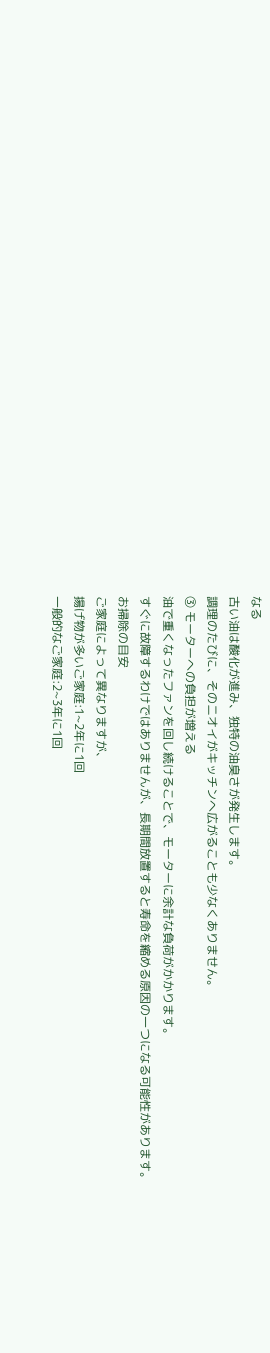なる
古い油は酸化が進み、独特の油臭さが発生します。
調理のたびに、そのニオイがキッチンへ広がることも少なくありません。
③ モーターへの負担が増える
油で重くなったファンを回し続けることで、モーターに余計な負荷がかかります。
すぐに故障するわけではありませんが、長期間放置すると寿命を縮める原因の一つになる可能性があります。
お掃除の目安
ご家庭によって異なりますが、
揚げ物が多いご家庭:1~2年に1回
一般的なご家庭:2~3年に1回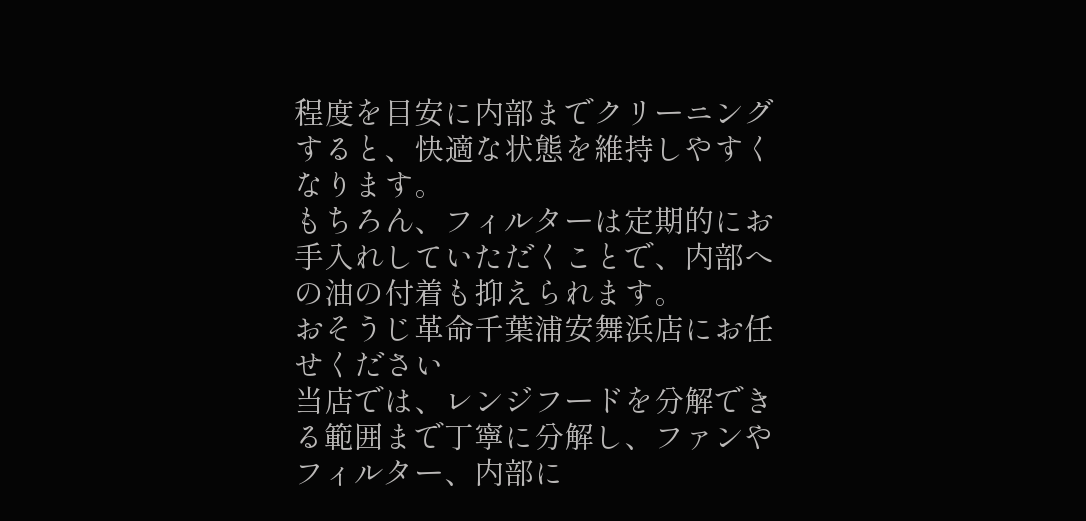程度を目安に内部までクリーニングすると、快適な状態を維持しやすくなります。
もちろん、フィルターは定期的にお手入れしていただくことで、内部への油の付着も抑えられます。
おそうじ革命千葉浦安舞浜店にお任せください
当店では、レンジフードを分解できる範囲まで丁寧に分解し、ファンやフィルター、内部に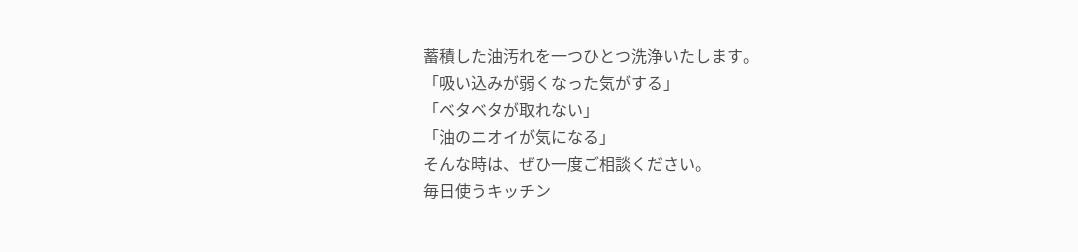蓄積した油汚れを一つひとつ洗浄いたします。
「吸い込みが弱くなった気がする」
「ベタベタが取れない」
「油のニオイが気になる」
そんな時は、ぜひ一度ご相談ください。
毎日使うキッチン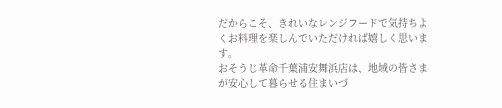だからこそ、きれいなレンジフードで気持ちよくお料理を楽しんでいただければ嬉しく思います。
おそうじ革命千葉浦安舞浜店は、地域の皆さまが安心して暮らせる住まいづ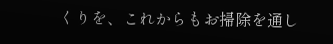くりを、これからもお掃除を通し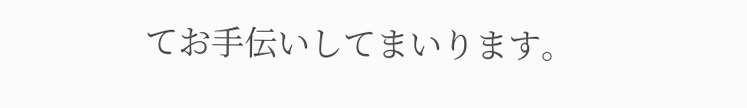てお手伝いしてまいります。